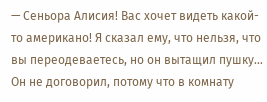— Сеньора Алисия! Вас хочет видеть какой-то американо! Я сказал ему, что нельзя, что вы переодеваетесь, но он вытащил пушку…
Он не договорил, потому что в комнату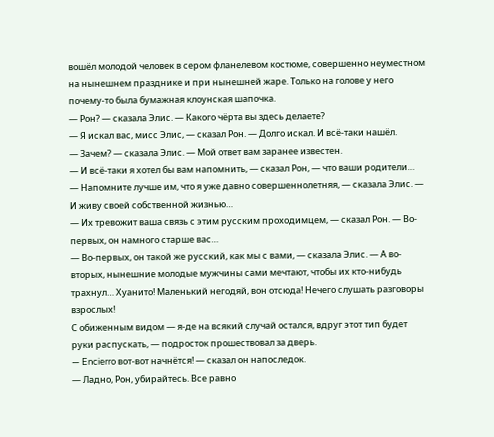вошёл молодой человек в сером фланелевом костюме, совершенно неуместном на нынешнем празднике и при нынешней жаре. Только на голове у него почему-то была бумажная клоунская шапочка.
— Рон? — сказала Элис. — Какого чёрта вы здесь делаете?
— Я искал вас, мисс Элис, — сказал Рон. — Долго искал. И всё-таки нашёл.
— Зачем? — сказала Элис. — Мой ответ вам заранее известен.
— И всё-таки я хотел бы вам напомнить, — сказал Рон, — что ваши родители…
— Напомните лучше им, что я уже давно совершеннолетняя, — сказала Элис. — И живу своей собственной жизнью…
— Их тревожит ваша связь с этим русским проходимцем, — сказал Рон. — Во-первых, он намного старше вас…
— Во-первых, он такой же русский, как мы с вами, — сказала Элис. — А во-вторых, нынешние молодые мужчины сами мечтают, чтобы их кто-нибудь трахнул… Хуанито! Маленький негодяй, вон отсюда! Нечего слушать разговоры взрослых!
С обиженным видом — я-де на всякий случай остался, вдруг этот тип будет руки распускать, — подросток прошествовал за дверь.
— Encierro вот-вот начнётся! — сказал он напоследок.
— Ладно, Рон, убирайтесь. Все равно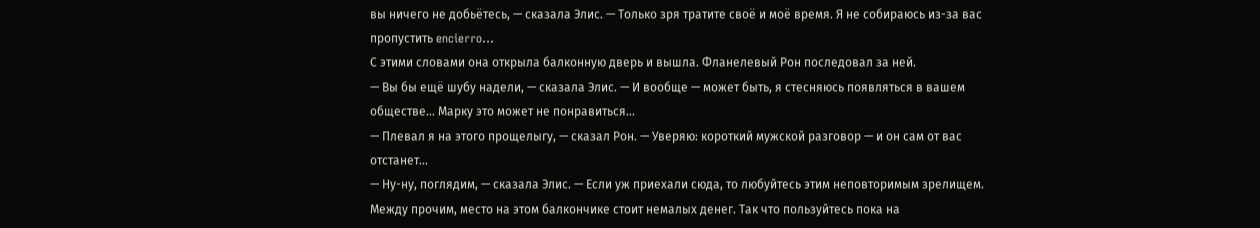вы ничего не добьётесь, — сказала Элис. — Только зря тратите своё и моё время. Я не собираюсь из-за вас пропустить encierro…
С этими словами она открыла балконную дверь и вышла. Фланелевый Рон последовал за ней.
— Вы бы ещё шубу надели, — сказала Элис. — И вообще — может быть, я стесняюсь появляться в вашем обществе… Марку это может не понравиться…
— Плевал я на этого прощелыгу, — сказал Рон. — Уверяю: короткий мужской разговор — и он сам от вас отстанет…
— Ну-ну, поглядим, — сказала Элис. — Если уж приехали сюда, то любуйтесь этим неповторимым зрелищем. Между прочим, место на этом балкончике стоит немалых денег. Так что пользуйтесь пока на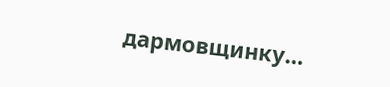дармовщинку…